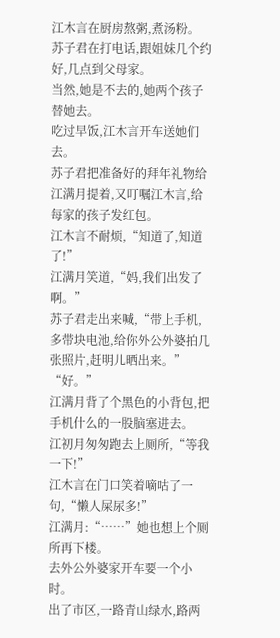江木言在厨房熬粥,煮汤粉。
苏子君在打电话,跟姐妹几个约好,几点到父母家。
当然,她是不去的,她两个孩子替她去。
吃过早饭,江木言开车送她们去。
苏子君把准备好的拜年礼物给江满月提着,又叮嘱江木言,给每家的孩子发红包。
江木言不耐烦,“知道了,知道了!”
江满月笑道,“妈,我们出发了啊。”
苏子君走出来喊,“带上手机,多带块电池,给你外公外婆拍几张照片,赶明儿晒出来。”
“好。”
江满月背了个黑色的小背包,把手机什么的一股脑塞进去。
江初月匆匆跑去上厕所,“等我一下!”
江木言在门口笑着嘀咕了一句,“懒人屎尿多!”
江满月:“……”她也想上个厕所再下楼。
去外公外婆家开车要一个小时。
出了市区,一路青山绿水,路两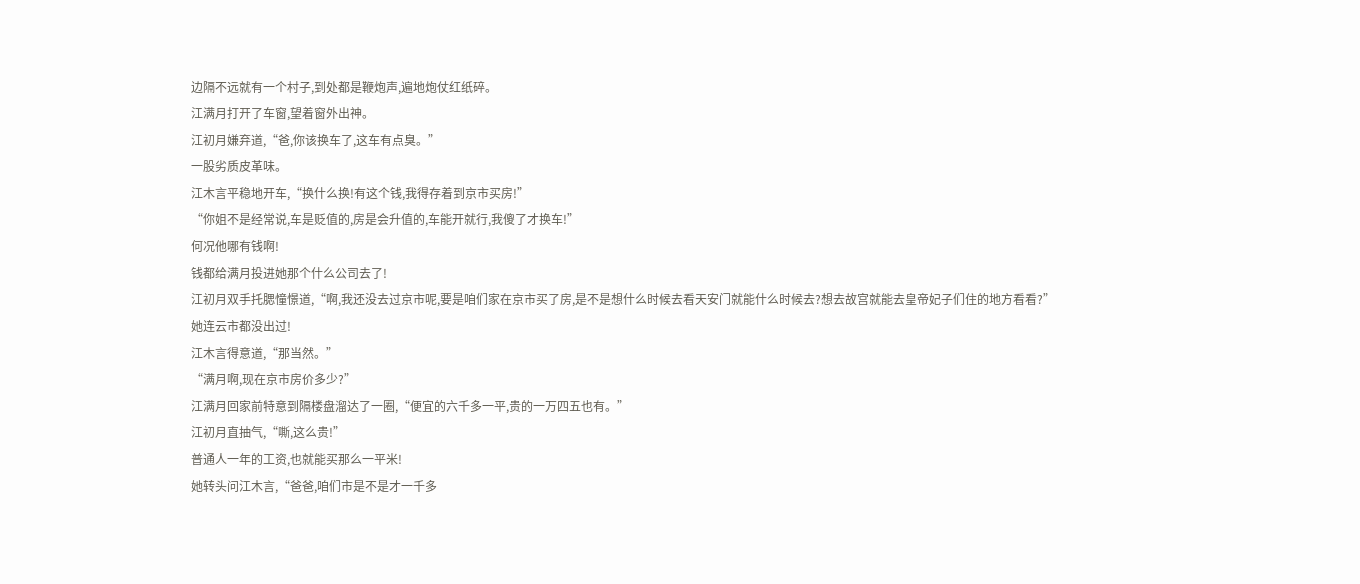边隔不远就有一个村子,到处都是鞭炮声,遍地炮仗红纸碎。
江满月打开了车窗,望着窗外出神。
江初月嫌弃道,“爸,你该换车了,这车有点臭。”
一股劣质皮革味。
江木言平稳地开车,“换什么换!有这个钱,我得存着到京市买房!”
“你姐不是经常说,车是贬值的,房是会升值的,车能开就行,我傻了才换车!”
何况他哪有钱啊!
钱都给满月投进她那个什么公司去了!
江初月双手托腮憧憬道,“啊,我还没去过京市呢,要是咱们家在京市买了房,是不是想什么时候去看天安门就能什么时候去?想去故宫就能去皇帝妃子们住的地方看看?”
她连云市都没出过!
江木言得意道,“那当然。”
“满月啊,现在京市房价多少?”
江满月回家前特意到隔楼盘溜达了一圈,“便宜的六千多一平,贵的一万四五也有。”
江初月直抽气,“嘶,这么贵!”
普通人一年的工资,也就能买那么一平米!
她转头问江木言,“爸爸,咱们市是不是才一千多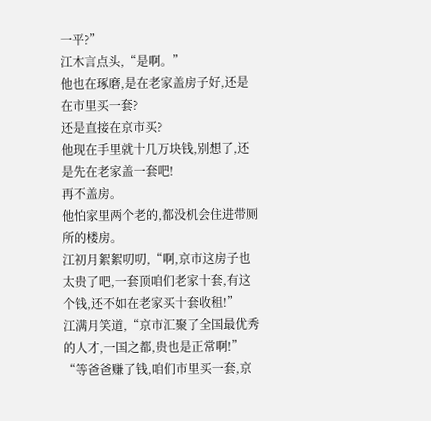一平?”
江木言点头,“是啊。”
他也在琢磨,是在老家盖房子好,还是在市里买一套?
还是直接在京市买?
他现在手里就十几万块钱,别想了,还是先在老家盖一套吧!
再不盖房。
他怕家里两个老的,都没机会住进带厕所的楼房。
江初月絮絮叨叨,“啊,京市这房子也太贵了吧,一套顶咱们老家十套,有这个钱,还不如在老家买十套收租!”
江满月笑道,“京市汇聚了全国最优秀的人才,一国之都,贵也是正常啊!”
“等爸爸赚了钱,咱们市里买一套,京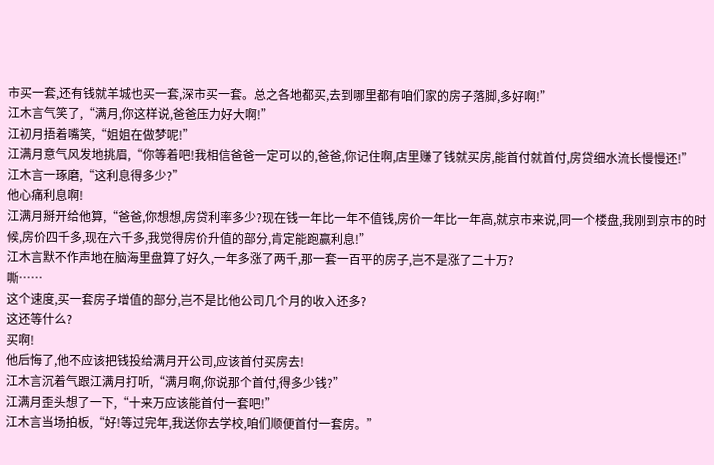市买一套,还有钱就羊城也买一套,深市买一套。总之各地都买,去到哪里都有咱们家的房子落脚,多好啊!”
江木言气笑了,“满月,你这样说,爸爸压力好大啊!”
江初月捂着嘴笑,“姐姐在做梦呢!”
江满月意气风发地挑眉,“你等着吧!我相信爸爸一定可以的,爸爸,你记住啊,店里赚了钱就买房,能首付就首付,房贷细水流长慢慢还!”
江木言一琢磨,“这利息得多少?”
他心痛利息啊!
江满月掰开给他算,“爸爸,你想想,房贷利率多少?现在钱一年比一年不值钱,房价一年比一年高,就京市来说,同一个楼盘,我刚到京市的时候,房价四千多,现在六千多,我觉得房价升值的部分,肯定能跑赢利息!”
江木言默不作声地在脑海里盘算了好久,一年多涨了两千,那一套一百平的房子,岂不是涨了二十万?
嘶……
这个速度,买一套房子增值的部分,岂不是比他公司几个月的收入还多?
这还等什么?
买啊!
他后悔了,他不应该把钱投给满月开公司,应该首付买房去!
江木言沉着气跟江满月打听,“满月啊,你说那个首付,得多少钱?”
江满月歪头想了一下,“十来万应该能首付一套吧!”
江木言当场拍板,“好!等过完年,我送你去学校,咱们顺便首付一套房。”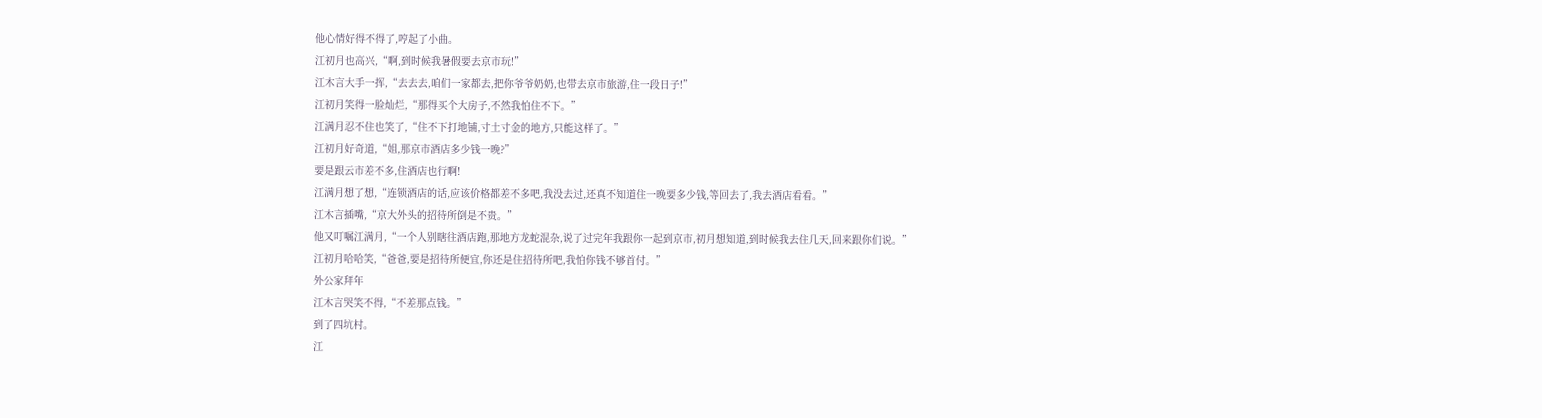他心情好得不得了,哼起了小曲。
江初月也高兴,“啊,到时候我暑假要去京市玩!”
江木言大手一挥,“去去去,咱们一家都去,把你爷爷奶奶,也带去京市旅游,住一段日子!”
江初月笑得一脸灿烂,“那得买个大房子,不然我怕住不下。”
江满月忍不住也笑了,“住不下打地铺,寸土寸金的地方,只能这样了。”
江初月好奇道,“姐,那京市酒店多少钱一晚?”
要是跟云市差不多,住酒店也行啊!
江满月想了想,“连锁酒店的话,应该价格都差不多吧,我没去过,还真不知道住一晚要多少钱,等回去了,我去酒店看看。”
江木言插嘴,“京大外头的招待所倒是不贵。”
他又叮嘱江满月,“一个人别瞎往酒店跑,那地方龙蛇混杂,说了过完年我跟你一起到京市,初月想知道,到时候我去住几天,回来跟你们说。”
江初月哈哈笑,“爸爸,要是招待所便宜,你还是住招待所吧,我怕你钱不够首付。”
外公家拜年
江木言哭笑不得,“不差那点钱。”
到了四坑村。
江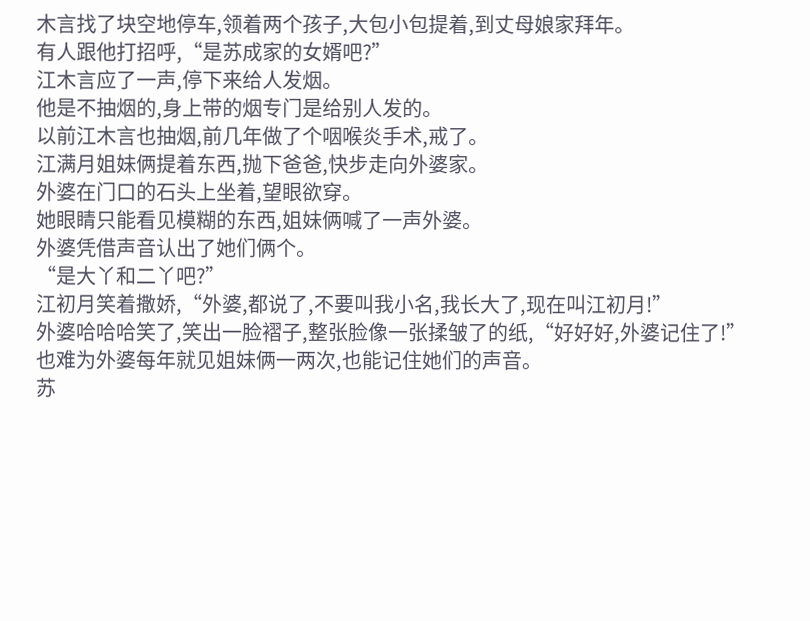木言找了块空地停车,领着两个孩子,大包小包提着,到丈母娘家拜年。
有人跟他打招呼,“是苏成家的女婿吧?”
江木言应了一声,停下来给人发烟。
他是不抽烟的,身上带的烟专门是给别人发的。
以前江木言也抽烟,前几年做了个咽喉炎手术,戒了。
江满月姐妹俩提着东西,抛下爸爸,快步走向外婆家。
外婆在门口的石头上坐着,望眼欲穿。
她眼睛只能看见模糊的东西,姐妹俩喊了一声外婆。
外婆凭借声音认出了她们俩个。
“是大丫和二丫吧?”
江初月笑着撒娇,“外婆,都说了,不要叫我小名,我长大了,现在叫江初月!”
外婆哈哈哈笑了,笑出一脸褶子,整张脸像一张揉皱了的纸,“好好好,外婆记住了!”
也难为外婆每年就见姐妹俩一两次,也能记住她们的声音。
苏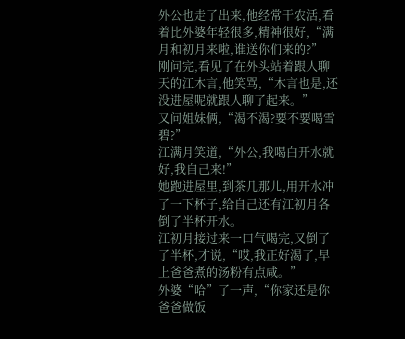外公也走了出来,他经常干农活,看着比外婆年轻很多,精神很好,“满月和初月来啦,谁送你们来的?”
刚问完,看见了在外头站着跟人聊天的江木言,他笑骂,“木言也是,还没进屋呢就跟人聊了起来。”
又问姐妹俩,“渴不渴?要不要喝雪碧?”
江满月笑道,“外公,我喝白开水就好,我自己来!”
她跑进屋里,到茶几那儿,用开水冲了一下杯子,给自己还有江初月各倒了半杯开水。
江初月接过来一口气喝完,又倒了了半杯,才说,“哎,我正好渴了,早上爸爸煮的汤粉有点咸。”
外婆“哈”了一声,“你家还是你爸爸做饭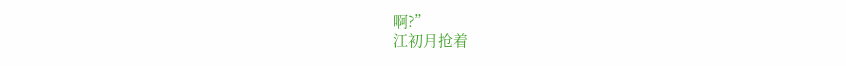啊?”
江初月抢着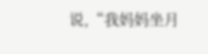说,“我妈妈坐月